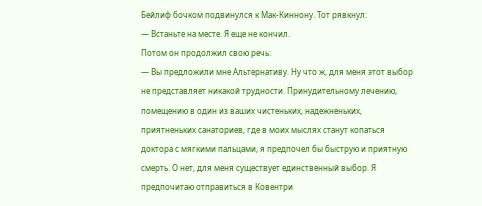Бейлиф бочком подвинулся к Мак-Киннону. Тот рявкнул:
— Встаньте на месте. Я еще не кончил.
Потом он продолжил свою речь:
— Вы предложили мне Альтернативу. Ну что ж, для меня этот выбор не представляет никакой трудности. Принудительному лечению, помещению в один из ваших чистеньких, надежненьких, приятненьких санаториев, где в моих мыслях станут копаться доктора с мягкими пальцами, я предпочел бы быструю и приятную смерть. О нет, для меня существует единственный выбор. Я предпочитаю отправиться в Ковентри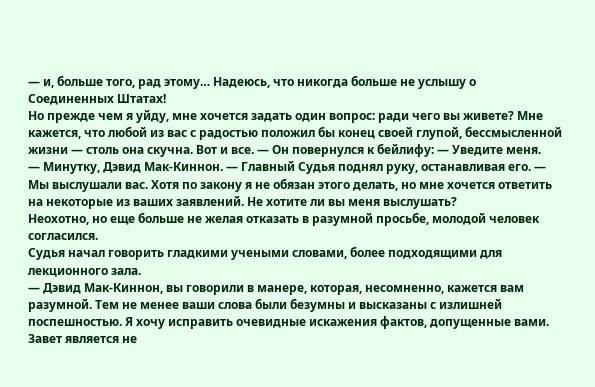— и, больше того, рад этому… Надеюсь, что никогда больше не услышу о Соединенных Штатах!
Но прежде чем я уйду, мне хочется задать один вопрос: ради чего вы живете? Мне кажется, что любой из вас с радостью положил бы конец своей глупой, бессмысленной жизни — столь она скучна. Вот и все. — Он повернулся к бейлифу: — Уведите меня.
— Минутку, Дэвид Мак-Киннон. — Главный Судья поднял руку, останавливая его. — Мы выслушали вас. Хотя по закону я не обязан этого делать, но мне хочется ответить на некоторые из ваших заявлений. Не хотите ли вы меня выслушать?
Неохотно, но еще больше не желая отказать в разумной просьбе, молодой человек согласился.
Судья начал говорить гладкими учеными словами, более подходящими для лекционного зала.
— Дэвид Мак-Киннон, вы говорили в манере, которая, несомненно, кажется вам разумной. Тем не менее ваши слова были безумны и высказаны с излишней поспешностью. Я хочу исправить очевидные искажения фактов, допущенные вами. Завет является не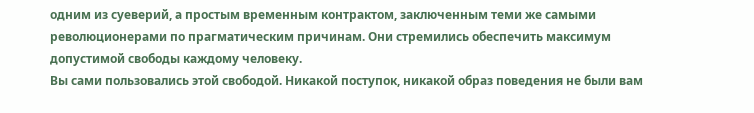одним из суеверий, а простым временным контрактом, заключенным теми же самыми революционерами по прагматическим причинам. Они стремились обеспечить максимум допустимой свободы каждому человеку.
Вы сами пользовались этой свободой. Никакой поступок, никакой образ поведения не были вам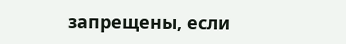запрещены, если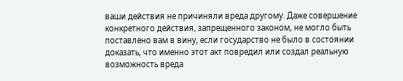ваши действия не причиняли вреда другому. Даже совершение конкретного действия, запрещенного законом, не могло быть поставлено вам в вину, если государство не было в состоянии доказать, что именно этот акт повредил или создал реальную возможность вреда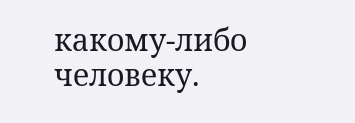какому-либо человеку.